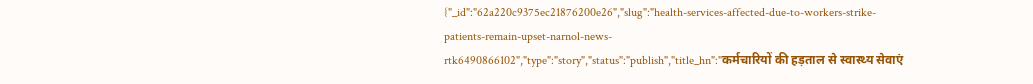{"_id":"62a220c9375ec21876200e26","slug":"health-services-affected-due-to-workers-strike-patients-remain-upset-narnol-news-rtk6490866102","type":"story","status":"publish","title_hn":"कर्मचारियों की हड़ताल से स्वास्थ्य सेवाएं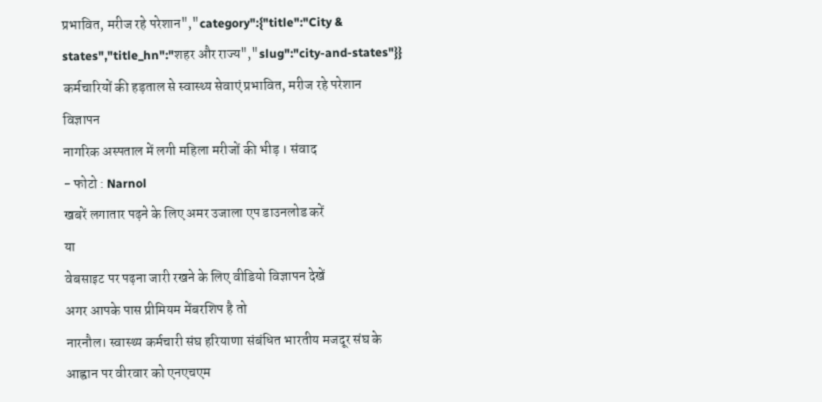प्रभावित, मरीज रहे परेशान","category":{"title":"City & states","title_hn":"शहर और राज्य","slug":"city-and-states"}}
कर्मचारियों की हड़ताल से स्वास्थ्य सेवाएं प्रभावित, मरीज रहे परेशान
विज्ञापन
नागरिक अस्पताल में लगी महिला मरीजों की भीड़ । संवाद
- फोटो : Narnol
खबरें लगातार पढ़ने के लिए अमर उजाला एप डाउनलोड करें
या
वेबसाइट पर पढ़ना जारी रखने के लिए वीडियो विज्ञापन देखें
अगर आपके पास प्रीमियम मेंबरशिप है तो
नारनौल। स्वास्थ्य कर्मचारी संघ हरियाणा संबंधित भारतीय मजदूर संघ के आह्वान पर वीरवार को एनएचएम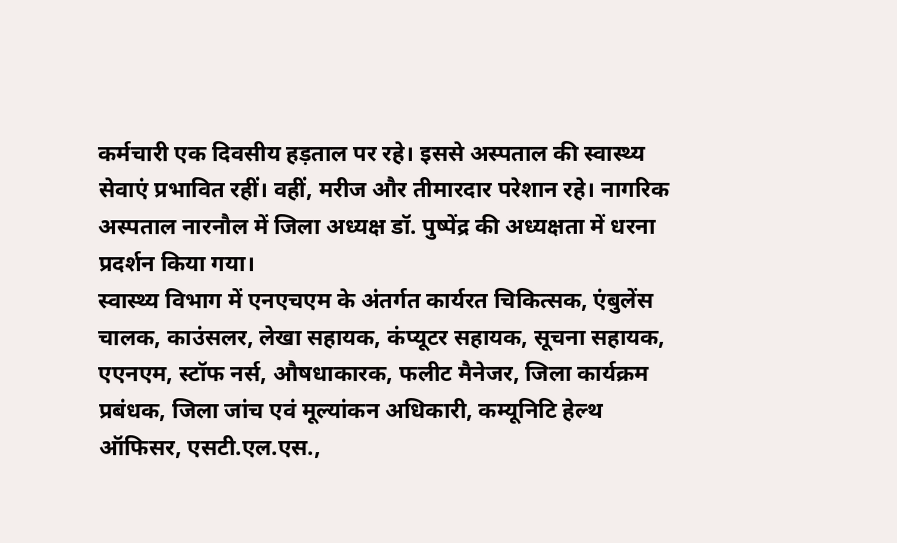कर्मचारी एक दिवसीय हड़ताल पर रहे। इससे अस्पताल की स्वास्थ्य सेवाएं प्रभावित रहीं। वहीं, मरीज और तीमारदार परेशान रहे। नागरिक अस्पताल नारनौल में जिला अध्यक्ष डॉ. पुष्पेंद्र की अध्यक्षता में धरना प्रदर्शन किया गया।
स्वास्थ्य विभाग में एनएचएम के अंतर्गत कार्यरत चिकित्सक, एंबुलेंस चालक, काउंसलर, लेखा सहायक, कंप्यूटर सहायक, सूचना सहायक, एएनएम, स्टॉफ नर्स, औषधाकारक, फलीट मैनेजर, जिला कार्यक्रम प्रबंधक, जिला जांच एवं मूल्यांकन अधिकारी, कम्यूनिटि हेल्थ ऑफिसर, एसटी.एल.एस.,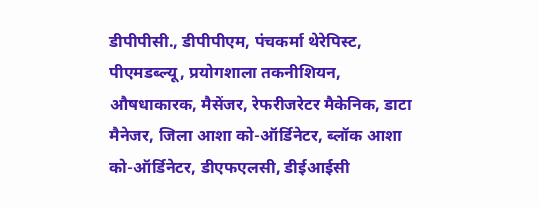डीपीपीसी., डीपीपीएम, पंचकर्मा थेरेपिस्ट, पीएमडब्ल्यू, प्रयोगशाला तकनीशियन, औषधाकारक, मैसेंजर, रेफरीजरेटर मैकेनिक, डाटा मैनेजर, जिला आशा को-ऑर्डिनेटर, ब्लॉक आशा को-ऑर्डिनेटर, डीएफएलसी, डीईआईसी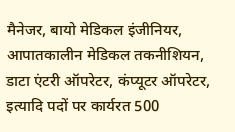मैनेजर, बायो मेडिकल इंजीनियर, आपातकालीन मेडिकल तकनीशियन, डाटा एंटरी ऑपरेटर, कंप्यूटर ऑपरेटर, इत्यादि पदों पर कार्यरत 500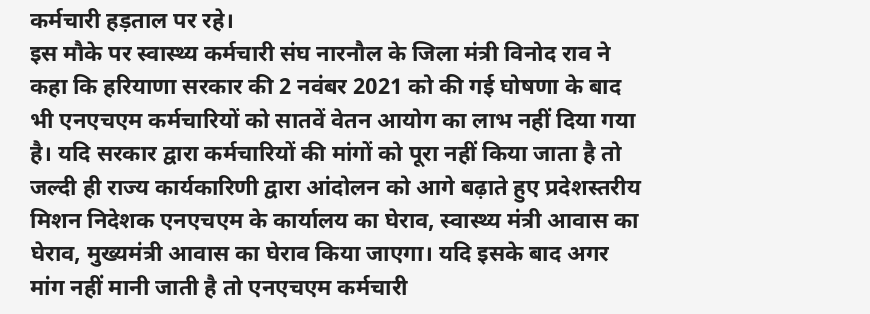कर्मचारी हड़ताल पर रहे।
इस मौके पर स्वास्थ्य कर्मचारी संघ नारनौल के जिला मंत्री विनोद राव ने कहा कि हरियाणा सरकार की 2 नवंबर 2021 को की गई घोषणा के बाद भी एनएचएम कर्मचारियों को सातवें वेतन आयोग का लाभ नहीं दिया गया है। यदि सरकार द्वारा कर्मचारियों की मांगों को पूरा नहीं किया जाता है तो जल्दी ही राज्य कार्यकारिणी द्वारा आंदोलन को आगे बढ़ाते हुए प्रदेशस्तरीय मिशन निदेशक एनएचएम के कार्यालय का घेराव, स्वास्थ्य मंत्री आवास का घेराव, मुख्यमंत्री आवास का घेराव किया जाएगा। यदि इसके बाद अगर मांग नहीं मानी जाती है तो एनएचएम कर्मचारी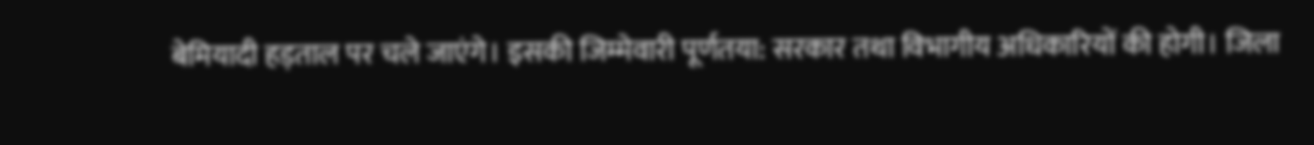बेमियादी हड़ताल पर चले जाएंगे। इसकी जिम्मेवारी पूर्णतया: सरकार तथा विभागीय अधिकारियों की होगी। जिला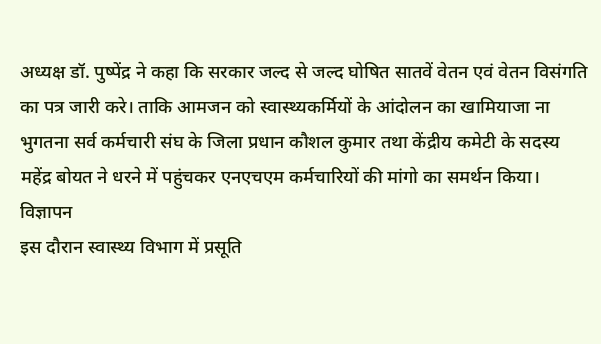अध्यक्ष डॉ. पुष्पेंद्र ने कहा कि सरकार जल्द से जल्द घोषित सातवें वेतन एवं वेतन विसंगति का पत्र जारी करे। ताकि आमजन को स्वास्थ्यकर्मियों के आंदोलन का खामियाजा ना भुगतना सर्व कर्मचारी संघ के जिला प्रधान कौशल कुमार तथा केंद्रीय कमेटी के सदस्य महेंद्र बोयत ने धरने में पहुंचकर एनएचएम कर्मचारियों की मांगो का समर्थन किया।
विज्ञापन
इस दौरान स्वास्थ्य विभाग में प्रसूति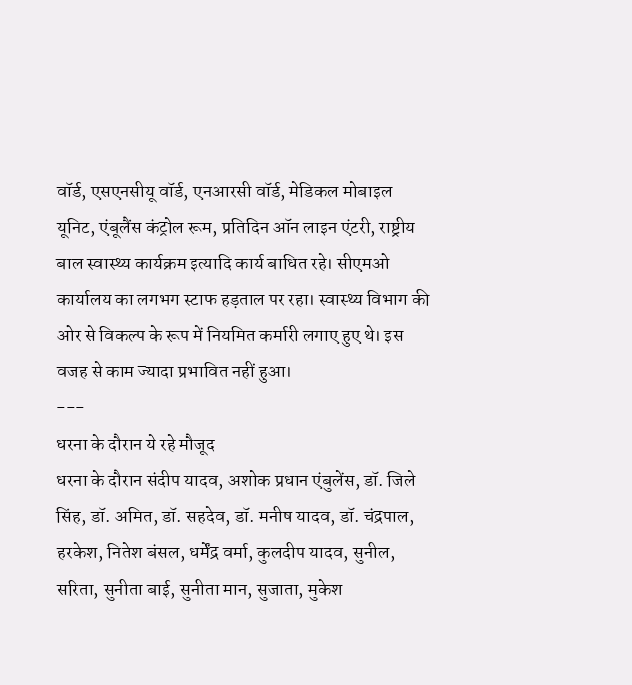वॉर्ड, एसएनसीयू वॉर्ड, एनआरसी वॉर्ड, मेडिकल मोबाइल यूनिट, एंबूलैंस कंट्रोल रूम, प्रतिदिन ऑन लाइन एंटरी, राष्ट्रीय बाल स्वास्थ्य कार्यक्रम इत्यादि कार्य बाधित रहे। सीएमओ कार्यालय का लगभग स्टाफ हड़ताल पर रहा। स्वास्थ्य विभाग की ओर से विकल्प के रूप में नियमित कर्मारी लगाए हुए थे। इस वजह से काम ज्यादा प्रभावित नहीं हुआ।
---
धरना के दौरान ये रहे मौजूद
धरना के दौरान संदीप यादव, अशोक प्रधान एंबुलेंस, डॉ. जिले सिंह, डॉ. अमित, डॉ. सहदेव, डॉ. मनीष यादव, डॉ. चंद्रपाल, हरकेश, नितेश बंसल, धर्मेंद्र वर्मा, कुलदीप यादव, सुनील, सरिता, सुनीता बाई, सुनीता मान, सुजाता, मुकेश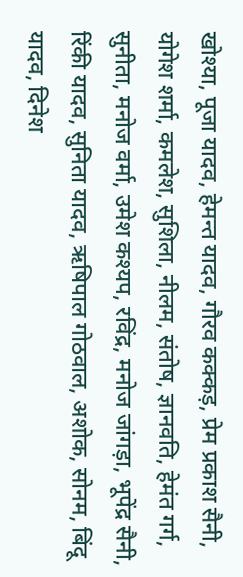खोश्या, पूजा यादव, हेमन्त यादव, गौरव कक्कड़, प्रेम प्रकाश सैनी, योगेश शर्मा, कमलेश, सुशिला, नीलम, संतोष, ज्ञानवति, हेमंत गर्ग, सुनीता, मनोज वर्मा, उमेश कश्यप, रविंद्र, मनोज जांगड़ा, भूपेंद्र सैनी, रिंकी यादव, सुनिता यादव, ऋषिपाल गोठवाल, अशोक, सोनम, बिंदू यादव, दिनेश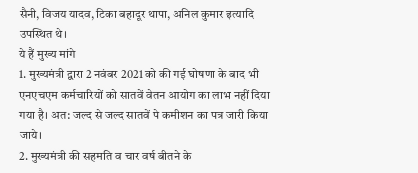सैनी, विजय यादव, टिका बहादूर थापा, अनिल कुमार इत्यादि उपस्थित थे।
ये हैं मुख्य मांगे
1. मुख्यमंत्री द्वारा 2 नवंबर 2021 को की गई घोषणा के बाद भी एनएचएम कर्मचारियों को सातवें वेतन आयोग का लाभ नहीं दिया गया है। अत: जल्द से जल्द सातवें पे कमीशन का पत्र जारी किया जाये।
2. मुख्यमंत्री की सहमति व चार वर्ष बीतने के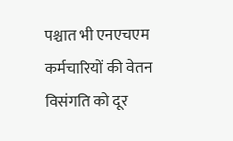पश्चात भी एनएचएम कर्मचारियों की वेतन विसंगति को दूर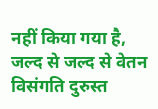नहीं किया गया है, जल्द से जल्द से वेतन विसंगति दुरुस्त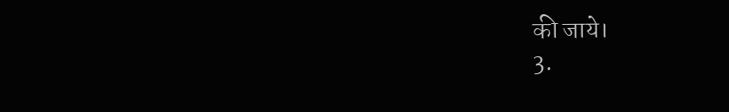की जाये।
3.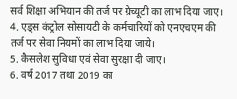सर्व शिक्षा अभियान की तर्ज पर ग्रेच्यूटी का लाभ दिया जाए।
4. एड्स कंट्रोल सोसायटी के कर्मचारियों को एनएचएम की तर्ज पर सेवा नियमों का लाभ दिया जाये।
5. कैसलेश सुविधा एवं सेवा सुरक्षा दी जाए।
6. वर्ष 2017 तथा 2019 का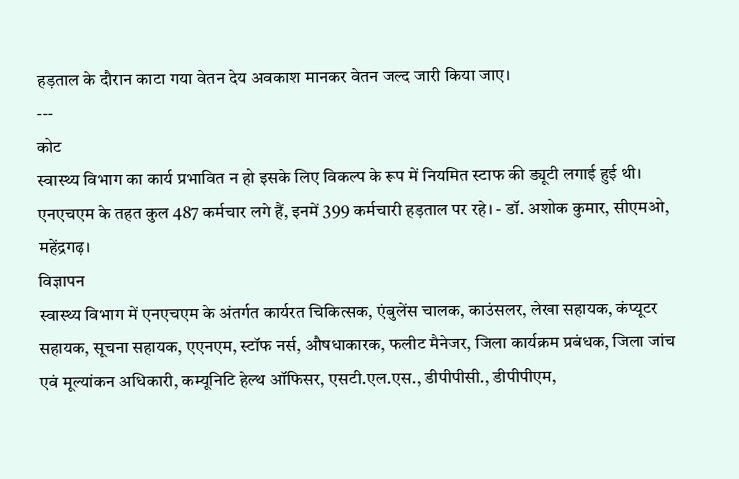हड़ताल के दौरान काटा गया वेतन देय अवकाश मानकर वेतन जल्द जारी किया जाए।
---
कोट
स्वास्थ्य विभाग का कार्य प्रभावित न हो इसके लिए विकल्प के रूप में नियमित स्टाफ की ड्यूटी लगाई हुई थी। एनएचएम के तहत कुल 487 कर्मचार लगे हैं, इनमें 399 कर्मचारी हड़ताल पर रहे। - डॉ. अशोक कुमार, सीएमओ, महेंद्रगढ़।
विज्ञापन
स्वास्थ्य विभाग में एनएचएम के अंतर्गत कार्यरत चिकित्सक, एंबुलेंस चालक, काउंसलर, लेखा सहायक, कंप्यूटर सहायक, सूचना सहायक, एएनएम, स्टॉफ नर्स, औषधाकारक, फलीट मैनेजर, जिला कार्यक्रम प्रबंधक, जिला जांच एवं मूल्यांकन अधिकारी, कम्यूनिटि हेल्थ ऑफिसर, एसटी.एल.एस., डीपीपीसी., डीपीपीएम,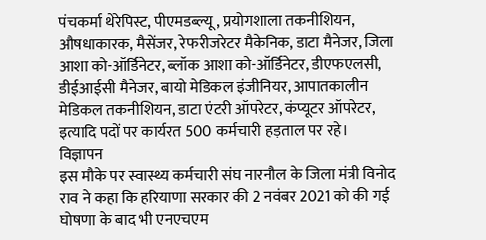पंचकर्मा थेरेपिस्ट, पीएमडब्ल्यू, प्रयोगशाला तकनीशियन, औषधाकारक, मैसेंजर, रेफरीजरेटर मैकेनिक, डाटा मैनेजर, जिला आशा को-ऑर्डिनेटर, ब्लॉक आशा को-ऑर्डिनेटर, डीएफएलसी, डीईआईसी मैनेजर, बायो मेडिकल इंजीनियर, आपातकालीन मेडिकल तकनीशियन, डाटा एंटरी ऑपरेटर, कंप्यूटर ऑपरेटर, इत्यादि पदों पर कार्यरत 500 कर्मचारी हड़ताल पर रहे।
विज्ञापन
इस मौके पर स्वास्थ्य कर्मचारी संघ नारनौल के जिला मंत्री विनोद राव ने कहा कि हरियाणा सरकार की 2 नवंबर 2021 को की गई घोषणा के बाद भी एनएचएम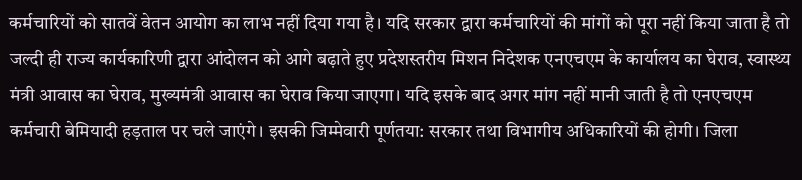कर्मचारियों को सातवें वेतन आयोग का लाभ नहीं दिया गया है। यदि सरकार द्वारा कर्मचारियों की मांगों को पूरा नहीं किया जाता है तो जल्दी ही राज्य कार्यकारिणी द्वारा आंदोलन को आगे बढ़ाते हुए प्रदेशस्तरीय मिशन निदेशक एनएचएम के कार्यालय का घेराव, स्वास्थ्य मंत्री आवास का घेराव, मुख्यमंत्री आवास का घेराव किया जाएगा। यदि इसके बाद अगर मांग नहीं मानी जाती है तो एनएचएम कर्मचारी बेमियादी हड़ताल पर चले जाएंगे। इसकी जिम्मेवारी पूर्णतया: सरकार तथा विभागीय अधिकारियों की होगी। जिला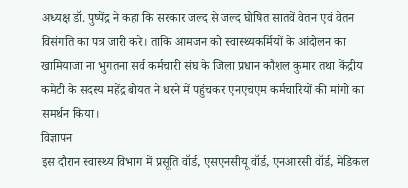अध्यक्ष डॉ. पुष्पेंद्र ने कहा कि सरकार जल्द से जल्द घोषित सातवें वेतन एवं वेतन विसंगति का पत्र जारी करे। ताकि आमजन को स्वास्थ्यकर्मियों के आंदोलन का खामियाजा ना भुगतना सर्व कर्मचारी संघ के जिला प्रधान कौशल कुमार तथा केंद्रीय कमेटी के सदस्य महेंद्र बोयत ने धरने में पहुंचकर एनएचएम कर्मचारियों की मांगो का समर्थन किया।
विज्ञापन
इस दौरान स्वास्थ्य विभाग में प्रसूति वॉर्ड, एसएनसीयू वॉर्ड, एनआरसी वॉर्ड, मेडिकल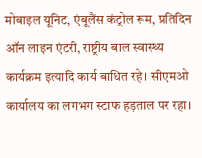मोबाइल यूनिट, एंबूलैंस कंट्रोल रूम, प्रतिदिन ऑन लाइन एंटरी, राष्ट्रीय बाल स्वास्थ्य कार्यक्रम इत्यादि कार्य बाधित रहे। सीएमओ कार्यालय का लगभग स्टाफ हड़ताल पर रहा।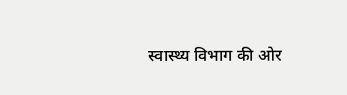स्वास्थ्य विभाग की ओर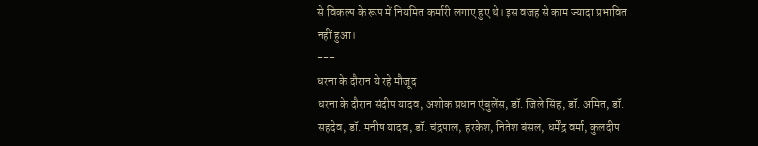से विकल्प के रूप में नियमित कर्मारी लगाए हुए थे। इस वजह से काम ज्यादा प्रभावित नहीं हुआ।
---
धरना के दौरान ये रहे मौजूद
धरना के दौरान संदीप यादव, अशोक प्रधान एंबुलेंस, डॉ. जिले सिंह, डॉ. अमित, डॉ. सहदेव, डॉ. मनीष यादव, डॉ. चंद्रपाल, हरकेश, नितेश बंसल, धर्मेंद्र वर्मा, कुलदीप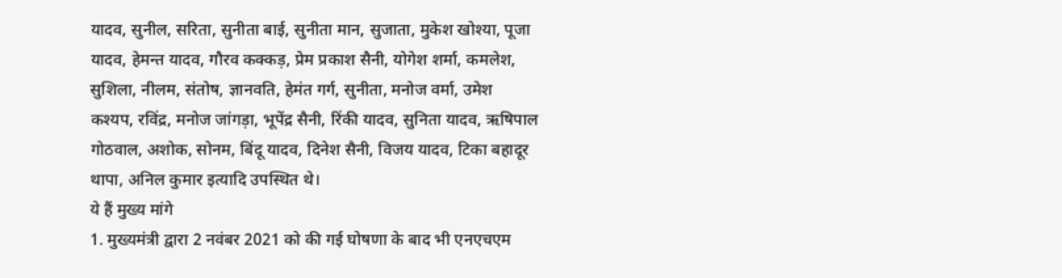यादव, सुनील, सरिता, सुनीता बाई, सुनीता मान, सुजाता, मुकेश खोश्या, पूजा यादव, हेमन्त यादव, गौरव कक्कड़, प्रेम प्रकाश सैनी, योगेश शर्मा, कमलेश, सुशिला, नीलम, संतोष, ज्ञानवति, हेमंत गर्ग, सुनीता, मनोज वर्मा, उमेश कश्यप, रविंद्र, मनोज जांगड़ा, भूपेंद्र सैनी, रिंकी यादव, सुनिता यादव, ऋषिपाल गोठवाल, अशोक, सोनम, बिंदू यादव, दिनेश सैनी, विजय यादव, टिका बहादूर थापा, अनिल कुमार इत्यादि उपस्थित थे।
ये हैं मुख्य मांगे
1. मुख्यमंत्री द्वारा 2 नवंबर 2021 को की गई घोषणा के बाद भी एनएचएम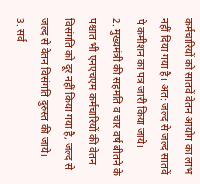कर्मचारियों को सातवें वेतन आयोग का लाभ नहीं दिया गया है। अत: जल्द से जल्द सातवें पे कमीशन का पत्र जारी किया जाये।
2. मुख्यमंत्री की सहमति व चार वर्ष बीतने के पश्चात भी एनएचएम कर्मचारियों की वेतन विसंगति को दूर नहीं किया गया है, जल्द से जल्द से वेतन विसंगति दुरुस्त की जाये।
3. सर्व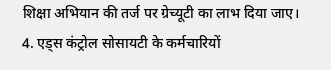शिक्षा अभियान की तर्ज पर ग्रेच्यूटी का लाभ दिया जाए।
4. एड्स कंट्रोल सोसायटी के कर्मचारियों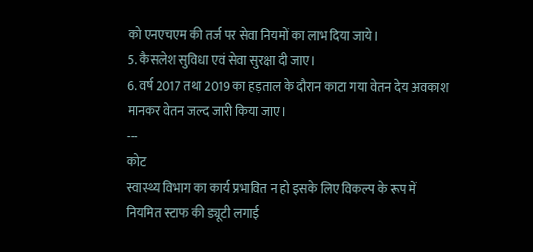को एनएचएम की तर्ज पर सेवा नियमों का लाभ दिया जाये।
5. कैसलेश सुविधा एवं सेवा सुरक्षा दी जाए।
6. वर्ष 2017 तथा 2019 का हड़ताल के दौरान काटा गया वेतन देय अवकाश मानकर वेतन जल्द जारी किया जाए।
---
कोट
स्वास्थ्य विभाग का कार्य प्रभावित न हो इसके लिए विकल्प के रूप में नियमित स्टाफ की ड्यूटी लगाई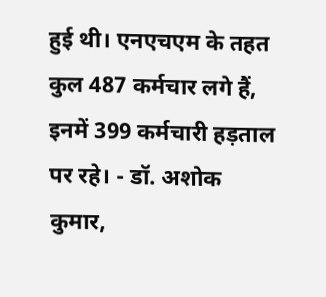हुई थी। एनएचएम के तहत कुल 487 कर्मचार लगे हैं, इनमें 399 कर्मचारी हड़ताल पर रहे। - डॉ. अशोक कुमार,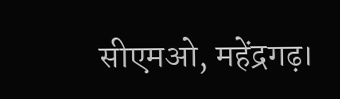सीएमओ, महेंद्रगढ़।